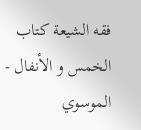فقه الشيعة كتاب الخمس و الأنفال - الموسوي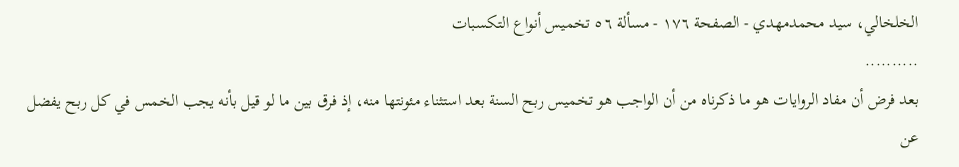الخلخالي، سيد محمدمهدي - الصفحة ١٧٦ - مسألة ٥٦ تخميس أنواع التكسبات
..........
بعد فرض أن مفاد الروايات هو ما ذكرناه من أن الواجب هو تخميس ربح السنة بعد استثناء مئونتها منه، إذ فرق بين ما لو قيل بأنه يجب الخمس في كل ربح يفضل عن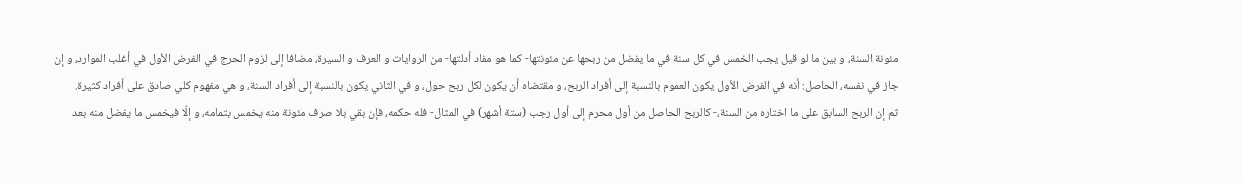مئونة السنة، و بين ما لو قيل يجب الخمس في كل سنة في ما يفضل من ربحها عن مئونتها- كما هو مفاد أدلتها- من الروايات و العرف و السيرة، مضافا إلى لزوم الحرج في الفرض الأول في أغلب الموارد، و إن جاز في نفسه، الحاصل: أنه في الفرض الأول يكون العموم بالنسبة إلى أفراد الربح، و مقتضاه أن يكون لكل ربح حول، و في الثاني يكون بالنسبة إلى أفراد السنة، و هي مفهوم كلي صادق على أفراد كثيرة.
ثم إن الربح السابق على ما اختاره من السنة،- كالربح الحاصل من أول محرم إلى أول رجب (ستة أشهر) في المثال- فله حكمه، فإن بقي بلا صرف مئونة منه يخمس بتمامه، و إلّا فيخمس ما يفضل منه بعد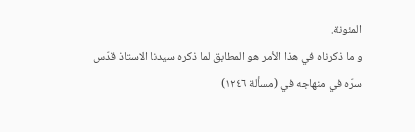المئونة.
و ما ذكرناه في هذا الأمر هو المطابق لما ذكره سيدنا الاستاذ قدّس سرّه في منهاجه في (مسألة ١٢٤٦)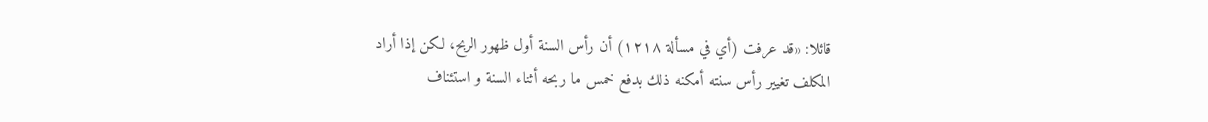قائلا: «قد عرفت (أي في مسألة ١٢١٨) أن رأس السنة أول ظهور الربح، لكن إذا أراد المكلف تغيير رأس سنته أمكنه ذلك بدفع خمس ما ربحه أثناء السنة و استئناف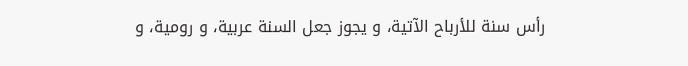رأس سنة للأرباح الآتية، و يجوز جعل السنة عربية، و رومية، و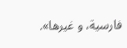فارسية، و غيرها».